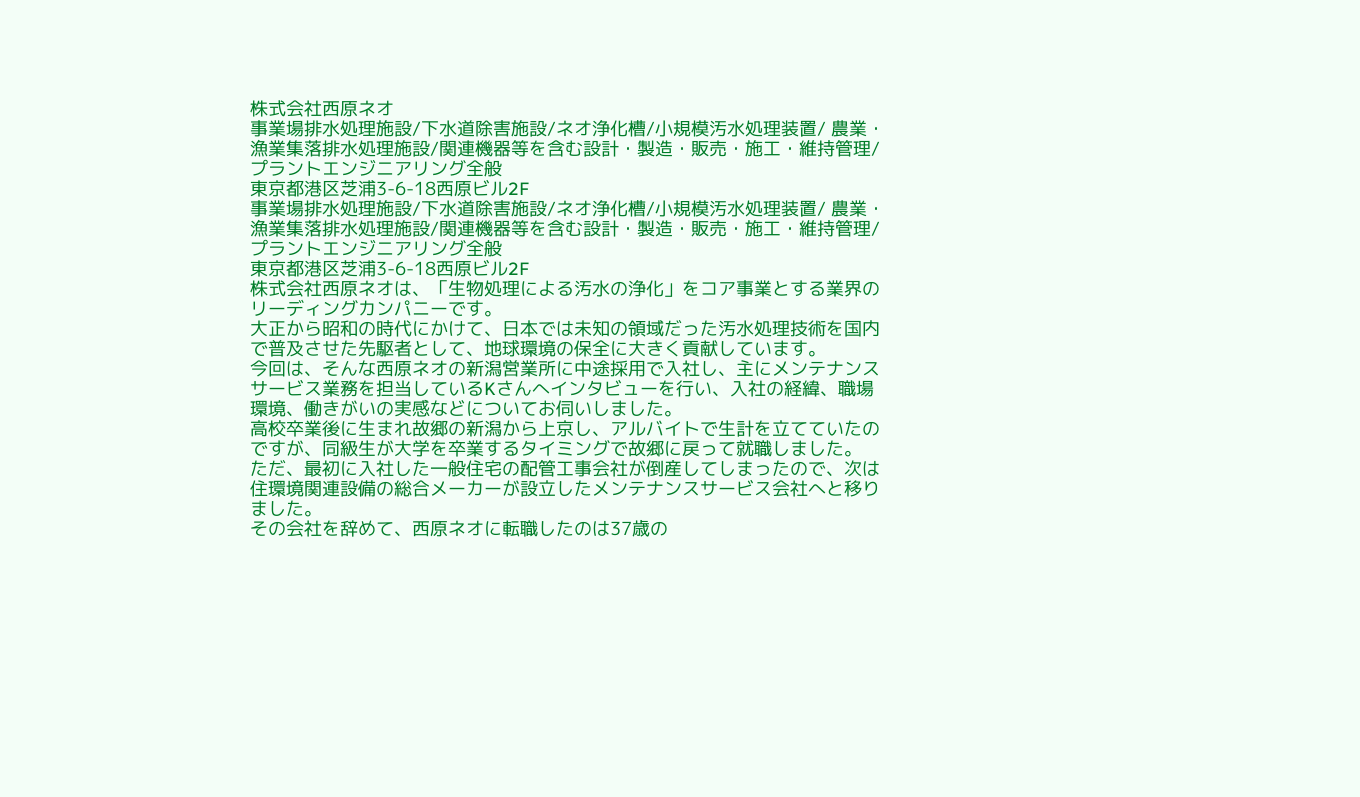株式会社西原ネオ
事業場排水処理施設/下水道除害施設/ネオ浄化槽/小規模汚水処理装置/ 農業・漁業集落排水処理施設/関連機器等を含む設計・製造・販売・施工・維持管理/ プラントエンジニアリング全般
東京都港区芝浦3-6-18西原ビル2F
事業場排水処理施設/下水道除害施設/ネオ浄化槽/小規模汚水処理装置/ 農業・漁業集落排水処理施設/関連機器等を含む設計・製造・販売・施工・維持管理/ プラントエンジニアリング全般
東京都港区芝浦3-6-18西原ビル2F
株式会社西原ネオは、「生物処理による汚水の浄化」をコア事業とする業界のリーディングカンパニーです。
大正から昭和の時代にかけて、日本では未知の領域だった汚水処理技術を国内で普及させた先駆者として、地球環境の保全に大きく貢献しています。
今回は、そんな西原ネオの新潟営業所に中途採用で入社し、主にメンテナンスサービス業務を担当しているKさんへインタビューを行い、入社の経緯、職場環境、働きがいの実感などについてお伺いしました。
高校卒業後に生まれ故郷の新潟から上京し、アルバイトで生計を立てていたのですが、同級生が大学を卒業するタイミングで故郷に戻って就職しました。
ただ、最初に入社した一般住宅の配管工事会社が倒産してしまったので、次は住環境関連設備の総合メーカーが設立したメンテナンスサービス会社へと移りました。
その会社を辞めて、西原ネオに転職したのは37歳の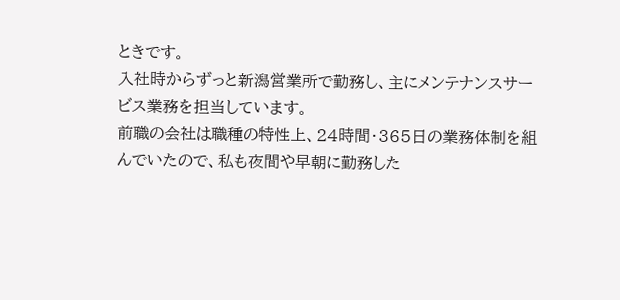ときです。
入社時からずっと新潟営業所で勤務し、主にメンテナンスサービス業務を担当しています。
前職の会社は職種の特性上、24時間・365日の業務体制を組んでいたので、私も夜間や早朝に勤務した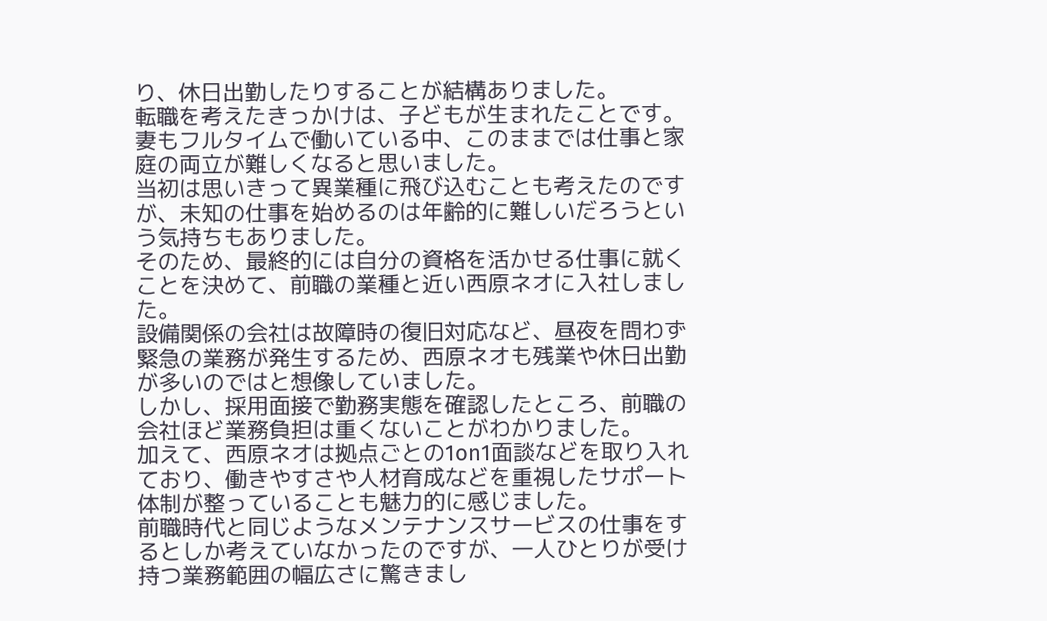り、休日出勤したりすることが結構ありました。
転職を考えたきっかけは、子どもが生まれたことです。
妻もフルタイムで働いている中、このままでは仕事と家庭の両立が難しくなると思いました。
当初は思いきって異業種に飛び込むことも考えたのですが、未知の仕事を始めるのは年齢的に難しいだろうという気持ちもありました。
そのため、最終的には自分の資格を活かせる仕事に就くことを決めて、前職の業種と近い西原ネオに入社しました。
設備関係の会社は故障時の復旧対応など、昼夜を問わず緊急の業務が発生するため、西原ネオも残業や休日出勤が多いのではと想像していました。
しかし、採用面接で勤務実態を確認したところ、前職の会社ほど業務負担は重くないことがわかりました。
加えて、西原ネオは拠点ごとの1on1面談などを取り入れており、働きやすさや人材育成などを重視したサポート体制が整っていることも魅力的に感じました。
前職時代と同じようなメンテナンスサービスの仕事をするとしか考えていなかったのですが、一人ひとりが受け持つ業務範囲の幅広さに驚きまし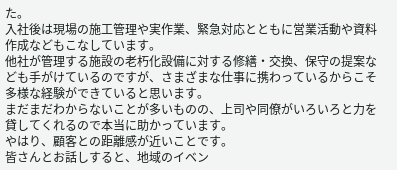た。
入社後は現場の施工管理や実作業、緊急対応とともに営業活動や資料作成などもこなしています。
他社が管理する施設の老朽化設備に対する修繕・交換、保守の提案なども手がけているのですが、さまざまな仕事に携わっているからこそ多様な経験ができていると思います。
まだまだわからないことが多いものの、上司や同僚がいろいろと力を貸してくれるので本当に助かっています。
やはり、顧客との距離感が近いことです。
皆さんとお話しすると、地域のイベン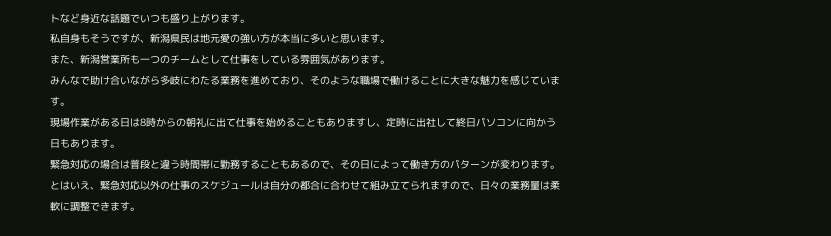トなど身近な話題でいつも盛り上がります。
私自身もそうですが、新潟県民は地元愛の強い方が本当に多いと思います。
また、新潟営業所も一つのチームとして仕事をしている雰囲気があります。
みんなで助け合いながら多岐にわたる業務を進めており、そのような職場で働けることに大きな魅力を感じています。
現場作業がある日は8時からの朝礼に出て仕事を始めることもありますし、定時に出社して終日パソコンに向かう日もあります。
緊急対応の場合は普段と違う時間帯に勤務することもあるので、その日によって働き方のパターンが変わります。
とはいえ、緊急対応以外の仕事のスケジュールは自分の都合に合わせて組み立てられますので、日々の業務量は柔軟に調整できます。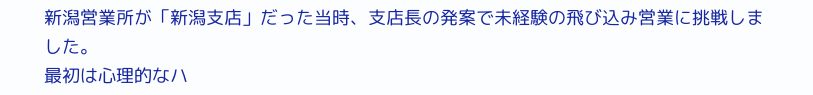新潟営業所が「新潟支店」だった当時、支店長の発案で未経験の飛び込み営業に挑戦しました。
最初は心理的なハ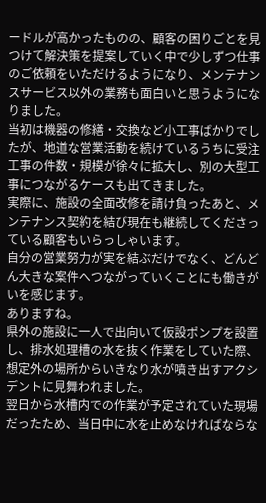ードルが高かったものの、顧客の困りごとを見つけて解決策を提案していく中で少しずつ仕事のご依頼をいただけるようになり、メンテナンスサービス以外の業務も面白いと思うようになりました。
当初は機器の修繕・交換など小工事ばかりでしたが、地道な営業活動を続けているうちに受注工事の件数・規模が徐々に拡大し、別の大型工事につながるケースも出てきました。
実際に、施設の全面改修を請け負ったあと、メンテナンス契約を結び現在も継続してくださっている顧客もいらっしゃいます。
自分の営業努力が実を結ぶだけでなく、どんどん大きな案件へつながっていくことにも働きがいを感じます。
ありますね。
県外の施設に一人で出向いて仮設ポンプを設置し、排水処理槽の水を抜く作業をしていた際、想定外の場所からいきなり水が噴き出すアクシデントに見舞われました。
翌日から水槽内での作業が予定されていた現場だったため、当日中に水を止めなければならな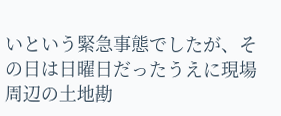いという緊急事態でしたが、その日は日曜日だったうえに現場周辺の土地勘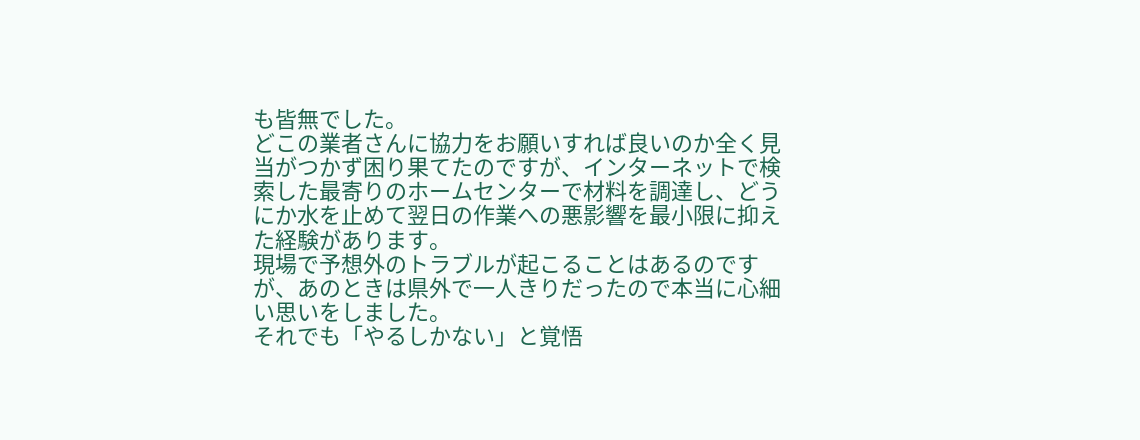も皆無でした。
どこの業者さんに協力をお願いすれば良いのか全く見当がつかず困り果てたのですが、インターネットで検索した最寄りのホームセンターで材料を調達し、どうにか水を止めて翌日の作業への悪影響を最小限に抑えた経験があります。
現場で予想外のトラブルが起こることはあるのですが、あのときは県外で一人きりだったので本当に心細い思いをしました。
それでも「やるしかない」と覚悟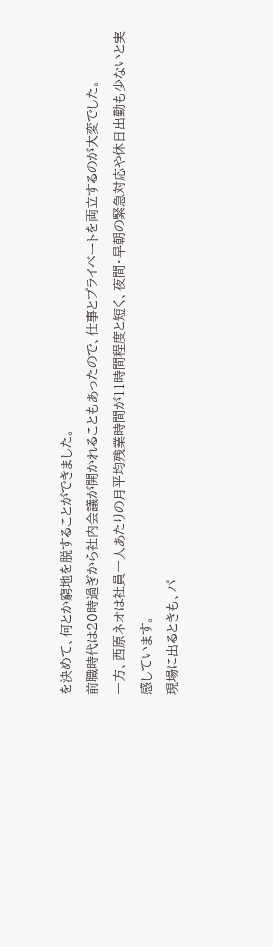を決めて、何とか窮地を脱することができました。
前職時代は20時過ぎから社内会議が開かれることもあったので、仕事とプライベートを両立するのが大変でした。
一方、西原ネオは社員一人あたりの月平均残業時間が11時間程度と短く、夜間・早朝の緊急対応や休日出勤も少ないと実感しています。
現場に出るときも、パ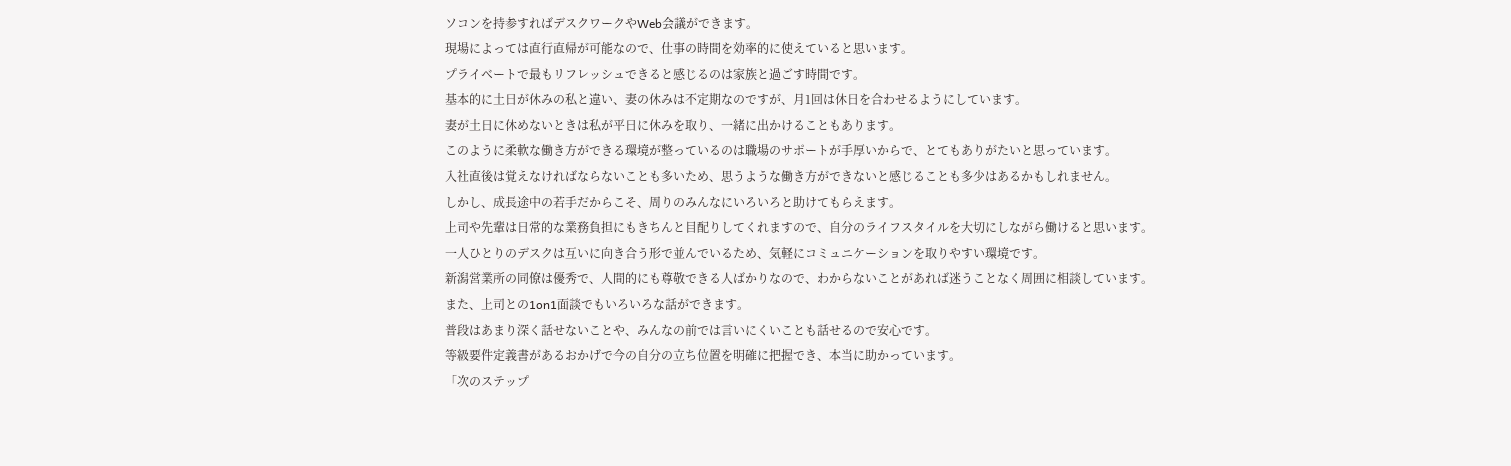ソコンを持参すればデスクワークやWeb会議ができます。
現場によっては直行直帰が可能なので、仕事の時間を効率的に使えていると思います。
プライベートで最もリフレッシュできると感じるのは家族と過ごす時間です。
基本的に土日が休みの私と違い、妻の休みは不定期なのですが、月1回は休日を合わせるようにしています。
妻が土日に休めないときは私が平日に休みを取り、一緒に出かけることもあります。
このように柔軟な働き方ができる環境が整っているのは職場のサポートが手厚いからで、とてもありがたいと思っています。
入社直後は覚えなければならないことも多いため、思うような働き方ができないと感じることも多少はあるかもしれません。
しかし、成長途中の若手だからこそ、周りのみんなにいろいろと助けてもらえます。
上司や先輩は日常的な業務負担にもきちんと目配りしてくれますので、自分のライフスタイルを大切にしながら働けると思います。
一人ひとりのデスクは互いに向き合う形で並んでいるため、気軽にコミュニケーションを取りやすい環境です。
新潟営業所の同僚は優秀で、人間的にも尊敬できる人ばかりなので、わからないことがあれば迷うことなく周囲に相談しています。
また、上司との1on1面談でもいろいろな話ができます。
普段はあまり深く話せないことや、みんなの前では言いにくいことも話せるので安心です。
等級要件定義書があるおかげで今の自分の立ち位置を明確に把握でき、本当に助かっています。
「次のステップ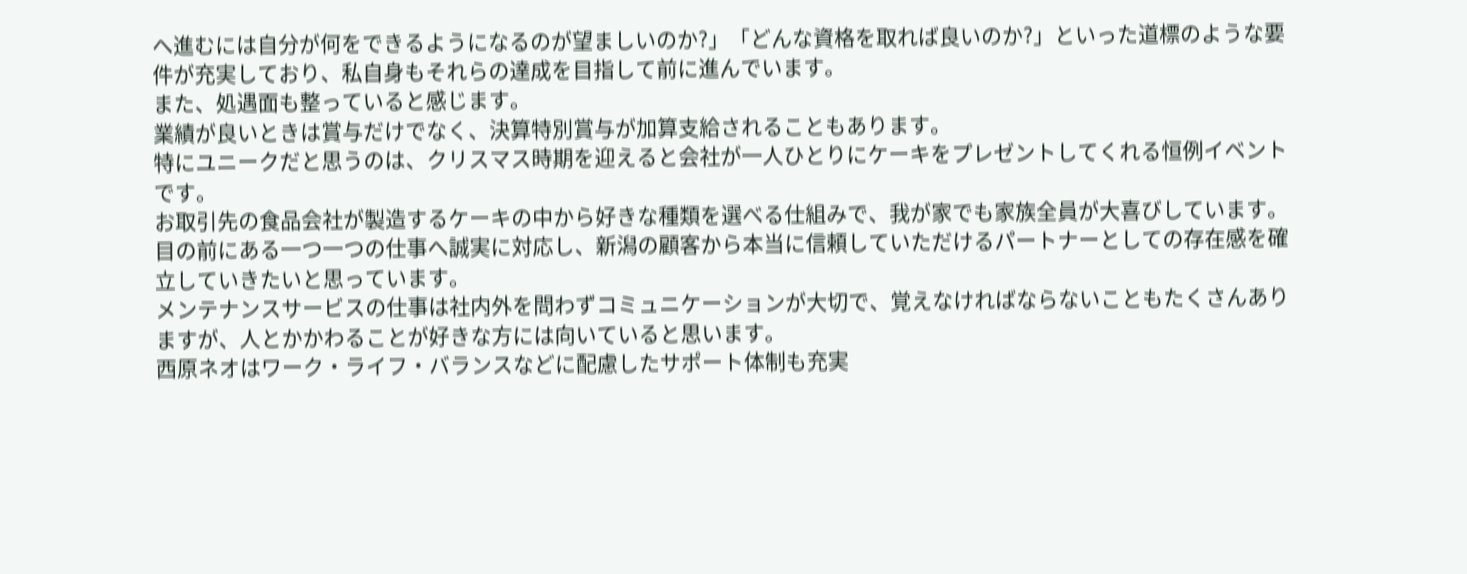へ進むには自分が何をできるようになるのが望ましいのか?」「どんな資格を取れば良いのか?」といった道標のような要件が充実しており、私自身もそれらの達成を目指して前に進んでいます。
また、処遇面も整っていると感じます。
業績が良いときは賞与だけでなく、決算特別賞与が加算支給されることもあります。
特にユニークだと思うのは、クリスマス時期を迎えると会社が一人ひとりにケーキをプレゼントしてくれる恒例イベントです。
お取引先の食品会社が製造するケーキの中から好きな種類を選べる仕組みで、我が家でも家族全員が大喜びしています。
目の前にある一つ一つの仕事へ誠実に対応し、新潟の顧客から本当に信頼していただけるパートナーとしての存在感を確立していきたいと思っています。
メンテナンスサービスの仕事は社内外を問わずコミュニケーションが大切で、覚えなければならないこともたくさんありますが、人とかかわることが好きな方には向いていると思います。
西原ネオはワーク・ライフ・バランスなどに配慮したサポート体制も充実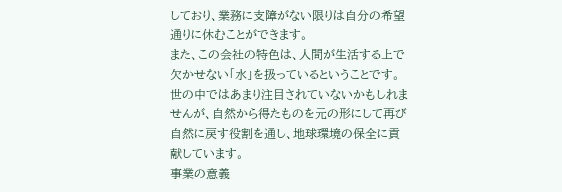しており、業務に支障がない限りは自分の希望通りに休むことができます。
また、この会社の特色は、人間が生活する上で欠かせない「水」を扱っているということです。
世の中ではあまり注目されていないかもしれませんが、自然から得たものを元の形にして再び自然に戻す役割を通し、地球環境の保全に貢献しています。
事業の意義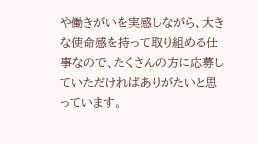や働きがいを実感しながら、大きな使命感を持って取り組める仕事なので、たくさんの方に応募していただければありがたいと思っています。